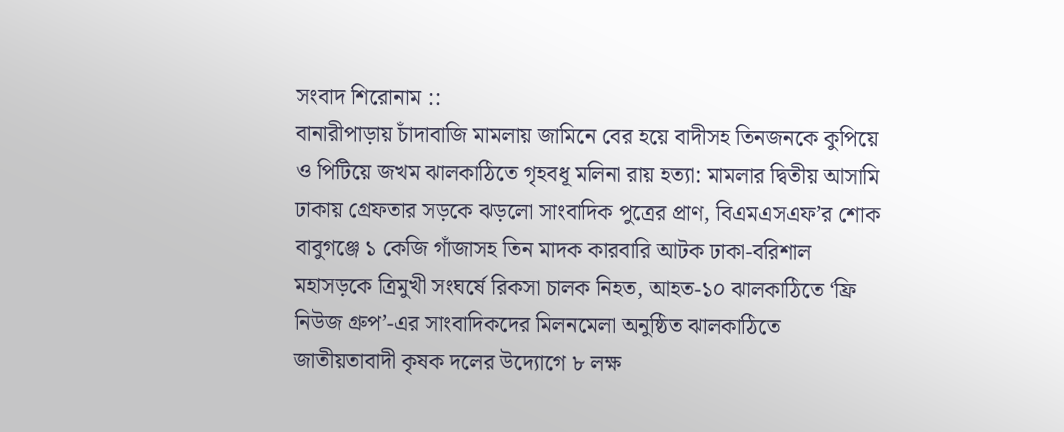সংবাদ শিরোনাম ::
বানারীপাড়ায় চাঁদাবাজি মামলায় জামিনে বের হয়ে বাদীসহ তিনজনকে কুপিয়ে ও পিটিয়ে জখম ঝালকাঠিতে গৃহবধূ মলিনা রায় হত্যা: মামলার দ্বিতীয় আসামি ঢাকায় গ্রেফতার সড়কে ঝড়লো সাংবাদিক পুত্রের প্রাণ, বিএমএসএফ’র শোক বাবুগঞ্জে ১ কেজি গাঁজাসহ তিন মাদক কারবারি আটক ঢাকা-বরিশাল মহাসড়কে ত্রিমুখী সংঘর্ষে রিকসা চালক নিহত, আহত-১০ ঝালকাঠিতে ‘ফ্রি নিউজ গ্রুপ’-এর সাংবাদিকদের মিলনমেলা অনুষ্ঠিত ঝালকাঠিতে জাতীয়তাবাদী কৃষক দলের উদ্যোগে ৮ লক্ষ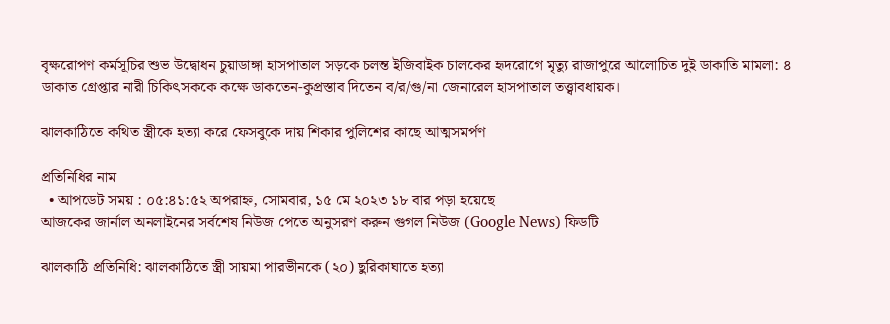বৃক্ষরোপণ কর্মসূচির শুভ উদ্বোধন চুয়াডাঙ্গা হাসপাতাল সড়কে চলন্ত ইজিবাইক চালকের হৃদরোগে মৃত্যু রাজাপুরে আলোচিত দুই ডাকাতি মামলা: ৪ ডাকাত গ্রেপ্তার নারী চিকিৎসককে কক্ষে ডাকতেন-কুপ্রস্তাব দিতেন ব/র/গু/না জেনারেল হাসপাতাল তত্ত্বাবধায়ক।

ঝালকাঠিতে কথিত স্ত্রীকে হত্যা করে ফেসবুকে দায় শিকার পুলিশের কাছে আত্মসমর্পণ

প্রতিনিধির নাম
  • আপডেট সময় : ০৫:৪১:৫২ অপরাহ্ন, সোমবার, ১৫ মে ২০২৩ ১৮ বার পড়া হয়েছে
আজকের জার্নাল অনলাইনের সর্বশেষ নিউজ পেতে অনুসরণ করুন গুগল নিউজ (Google News) ফিডটি

ঝালকাঠি প্রতিনিধি: ঝালকাঠিতে স্ত্রী সায়মা পারভীনকে (২০) ছুরিকাঘাতে হত্যা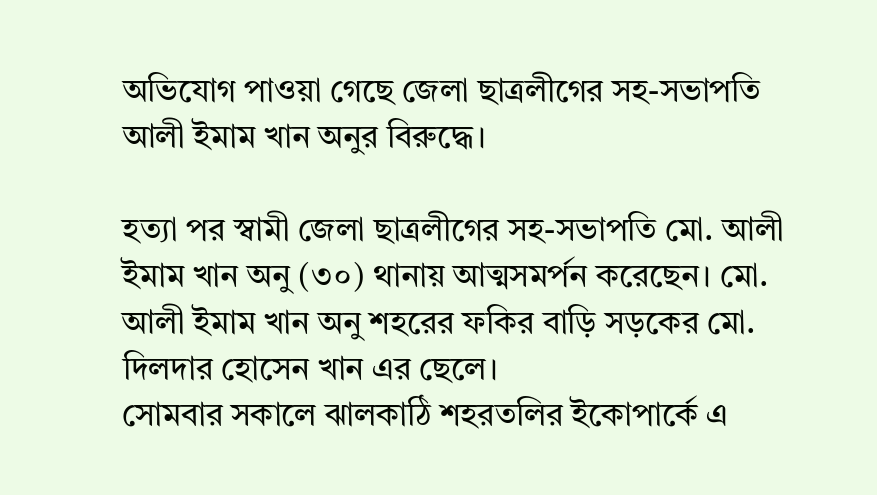অভিযোগ পাওয়া গেছে জেলা ছাত্রলীগের সহ-সভাপতি আলী ইমাম খান অনুর বিরুদ্ধে।

হত্যা পর স্বামী জেলা ছাত্রলীগের সহ-সভাপতি মো. আলী ইমাম খান অনু (৩০) থানায় আত্মসমর্পন করেছেন। মো. আলী ইমাম খান অনু শহরের ফকির বাড়ি সড়কের মো. দিলদার হোসেন খান এর ছেলে।
সোমবার সকালে ঝালকাঠি শহরতলির ইকোপার্কে এ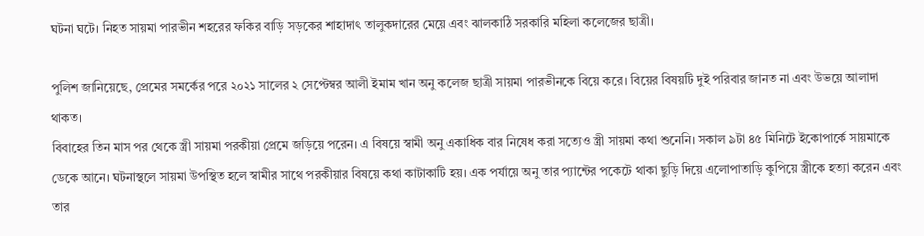ঘটনা ঘটে। নিহত সায়মা পারভীন শহরের ফকির বাড়ি সড়কের শাহাদাৎ তালুকদারের মেয়ে এবং ঝালকাঠি সরকারি মহিলা কলেজের ছাত্রী।

পুলিশ জানিয়েছে, প্রেমের সমর্কের পরে ২০২১ সালের ২ সেপ্টেম্বর আলী ইমাম খান অনু কলেজ ছাত্রী সায়মা পারভীনকে বিয়ে করে। বিয়ের বিষয়টি দুই পরিবার জানত না এবং উভয়ে আলাদা থাকত।
বিবাহের তিন মাস পর থেকে স্ত্রী সায়মা পরকীয়া প্রেমে জড়িয়ে পরেন। এ বিষয়ে স্বামী অনু একাধিক বার নিষেধ করা সত্যেও স্ত্রী সায়মা কথা শুনেনি। সকাল ৯টা ৪৫ মিনিটে ইকোপার্কে সায়মাকে ডেকে আনে। ঘটনাস্থলে সায়মা উপস্থিত হলে স্বামীর সাথে পরকীয়ার বিষয়ে কথা কাটাকাটি হয়। এক পর্যায়ে অনু তার প্যান্টের পকেটে থাকা ছুড়ি দিয়ে এলোপাতাড়ি কুপিয়ে স্ত্রীকে হত্যা করেন এবং তার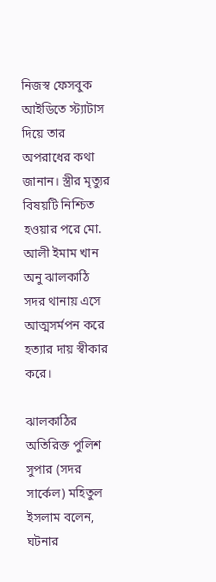নিজস্ব ফেসবুক আইডিতে স্ট্যাটাস দিয়ে তার অপরাধের কথা জানান। স্ত্রীর মৃত্যুর বিষয়টি নিশ্চিত হওয়ার পরে মো. আলী ইমাম খান অনু ঝালকাঠি সদর থানায় এসে আত্মসর্মপন করে হত্যার দায় স্বীকার করে।

ঝালকাঠির অতিরিক্ত পুলিশ সুপার (সদর সার্কেল) মহিতুল ইসলাম বলেন, ঘটনার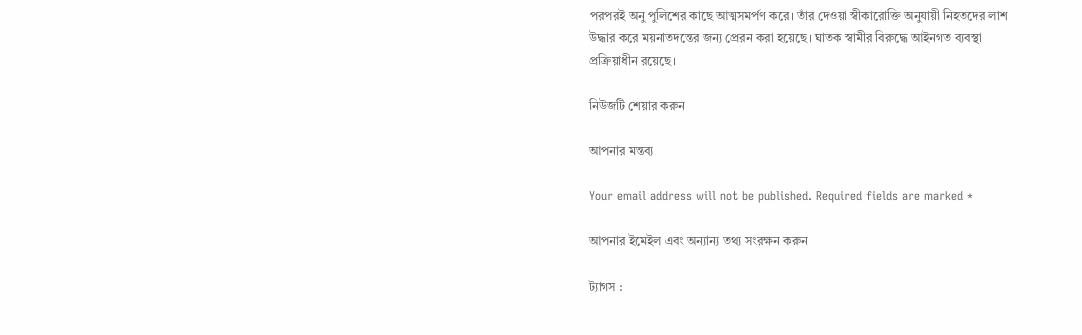পরপরই অনু পুলিশের কাছে আত্মসমর্পণ করে। তাঁর দেওয়া স্বীকারোক্তি অনুযায়ী নিহতদের লাশ উদ্ধার করে ময়নাতদন্তের জন্য প্রেরন করা হয়েছে। ঘাতক স্বামীর বিরুদ্ধে আইনগত ব্যবস্থা প্রক্রিয়াধীন রয়েছে।

নিউজটি শেয়ার করুন

আপনার মন্তব্য

Your email address will not be published. Required fields are marked *

আপনার ইমেইল এবং অন্যান্য তথ্য সংরক্ষন করুন

ট্যাগস :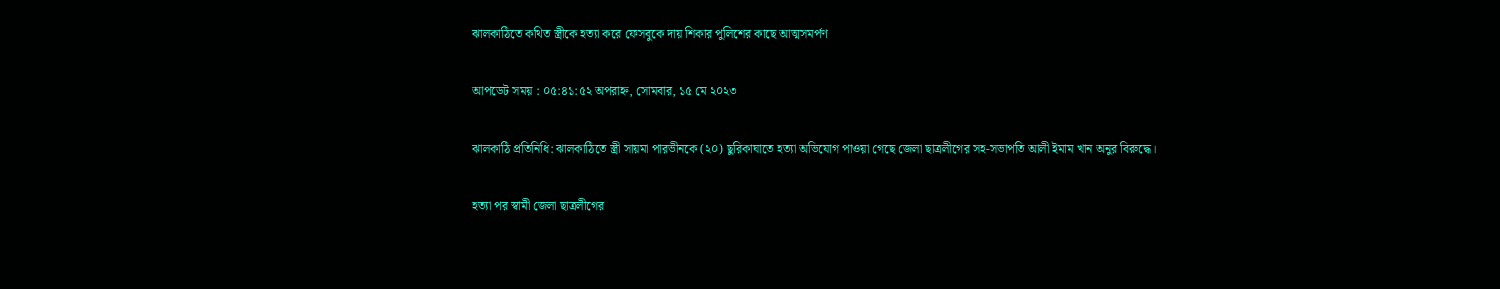ঝালকাঠিতে কথিত স্ত্রীকে হত্যা করে ফেসবুকে দায় শিকার পুলিশের কাছে আত্মসমর্পণ

আপডেট সময় : ০৫:৪১:৫২ অপরাহ্ন, সোমবার, ১৫ মে ২০২৩

ঝালকাঠি প্রতিনিধি: ঝালকাঠিতে স্ত্রী সায়মা পারভীনকে (২০) ছুরিকাঘাতে হত্যা অভিযোগ পাওয়া গেছে জেলা ছাত্রলীগের সহ-সভাপতি আলী ইমাম খান অনুর বিরুদ্ধে।

হত্যা পর স্বামী জেলা ছাত্রলীগের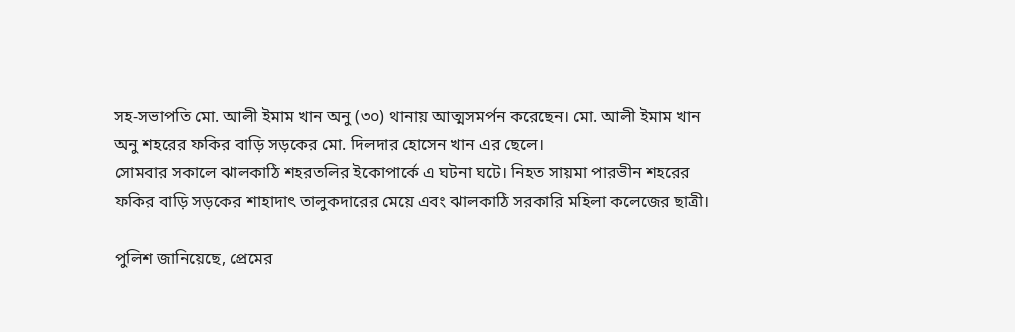সহ-সভাপতি মো. আলী ইমাম খান অনু (৩০) থানায় আত্মসমর্পন করেছেন। মো. আলী ইমাম খান অনু শহরের ফকির বাড়ি সড়কের মো. দিলদার হোসেন খান এর ছেলে।
সোমবার সকালে ঝালকাঠি শহরতলির ইকোপার্কে এ ঘটনা ঘটে। নিহত সায়মা পারভীন শহরের ফকির বাড়ি সড়কের শাহাদাৎ তালুকদারের মেয়ে এবং ঝালকাঠি সরকারি মহিলা কলেজের ছাত্রী।

পুলিশ জানিয়েছে, প্রেমের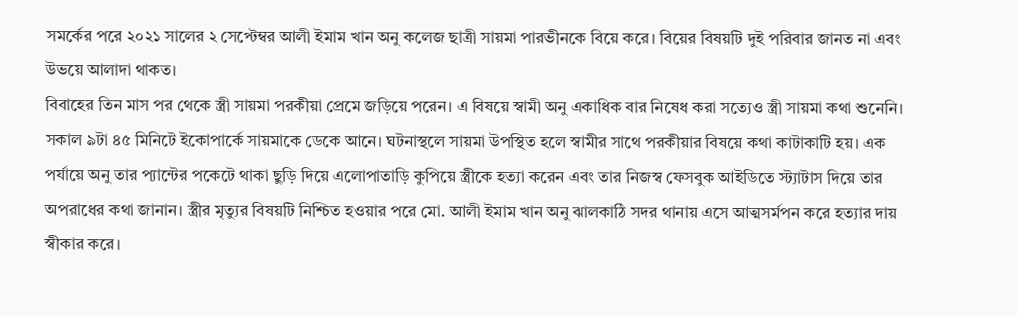সমর্কের পরে ২০২১ সালের ২ সেপ্টেম্বর আলী ইমাম খান অনু কলেজ ছাত্রী সায়মা পারভীনকে বিয়ে করে। বিয়ের বিষয়টি দুই পরিবার জানত না এবং উভয়ে আলাদা থাকত।
বিবাহের তিন মাস পর থেকে স্ত্রী সায়মা পরকীয়া প্রেমে জড়িয়ে পরেন। এ বিষয়ে স্বামী অনু একাধিক বার নিষেধ করা সত্যেও স্ত্রী সায়মা কথা শুনেনি। সকাল ৯টা ৪৫ মিনিটে ইকোপার্কে সায়মাকে ডেকে আনে। ঘটনাস্থলে সায়মা উপস্থিত হলে স্বামীর সাথে পরকীয়ার বিষয়ে কথা কাটাকাটি হয়। এক পর্যায়ে অনু তার প্যান্টের পকেটে থাকা ছুড়ি দিয়ে এলোপাতাড়ি কুপিয়ে স্ত্রীকে হত্যা করেন এবং তার নিজস্ব ফেসবুক আইডিতে স্ট্যাটাস দিয়ে তার অপরাধের কথা জানান। স্ত্রীর মৃত্যুর বিষয়টি নিশ্চিত হওয়ার পরে মো. আলী ইমাম খান অনু ঝালকাঠি সদর থানায় এসে আত্মসর্মপন করে হত্যার দায় স্বীকার করে।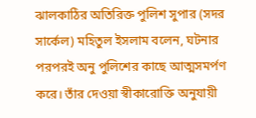ঝালকাঠির অতিরিক্ত পুলিশ সুপার (সদর সার্কেল) মহিতুল ইসলাম বলেন, ঘটনার পরপরই অনু পুলিশের কাছে আত্মসমর্পণ করে। তাঁর দেওয়া স্বীকারোক্তি অনুযায়ী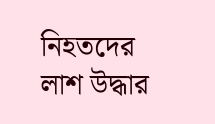নিহতদের লাশ উদ্ধার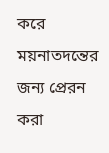করে ময়নাতদন্তের জন্য প্রেরন করা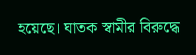হয়েছে। ঘাতক স্বামীর বিরুদ্ধে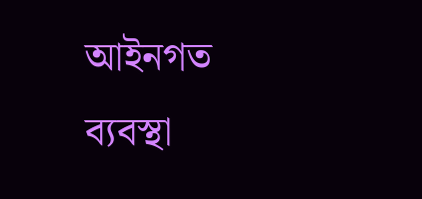আইনগত ব্যবস্থা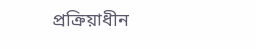প্রক্রিয়াধীন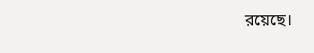রয়েছে।